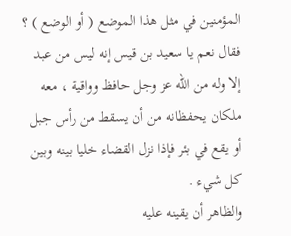المؤمنين في مثل هذا الموضع ( أو الوضع ) ؟ فقال نعم يا سعيد بن قيس إنه ليس من عبد إلا وله من الله عز وجل حافظ وواقية ، معه ملكان يحفظانه من أن يسقط من رأس جبل أو يقع في بئر فإذا نزل القضاء خليا بينه وبين كل شيء .
والظاهر أن يقينه عليه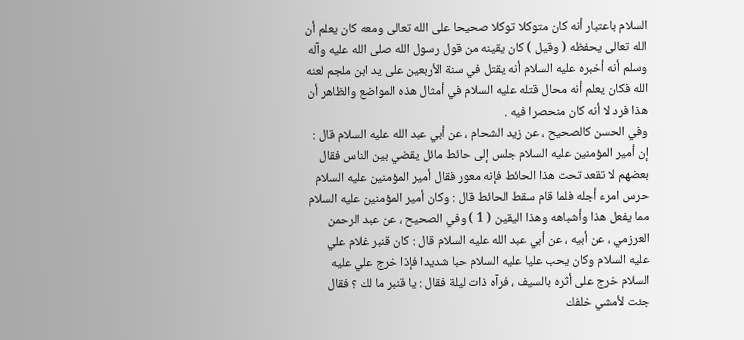السلام باعتبار أنه كان متوكلا توكلا صحيحا على الله تعالى ومعه كان يعلم أن الله تعالى يحفظه ( وقيل ) كان يقينه من قول رسول الله صلى الله عليه وآله وسلم أنه أخبره عليه السلام أنه يقتل في سنة الأربعين على يد ابن ملجم لعنه الله فكان يعلم أنه محال قتله عليه السلام في أمثال هذه المواضع والظاهر أن هذا فرد لا أنه كان منحصرا فيه .
وفي الحسن كالصحيح ، عن زيد الشحام ، عن أبي عبد الله عليه السلام قال : إن أمير المؤمنين عليه السلام جلس إلى حائط مائل يقضي بين الناس فقال بعضهم لا تقعد تحت هذا الحائط فإنه معور فقال أمير المؤمنين عليه السلام حرس امرء أجله فلما قام سقط الحائط قال : وكان أمير المؤمنين عليه السلام مما يفعل هذا وأشباهه وهذا اليقين ( 1 ) وفي الصحيح ، عن عبد الرحمن العرزمي ، عن أبيه ، عن أبي عبد الله عليه السلام قال : كان قنبر غلام علي عليه السلام وكان يحب عليا عليه السلام حبا شديدا فإذا خرج علي عليه السلام خرج على أثره بالسيف ، فرآه ذات ليلة فقال : يا قنبر ما لك ؟ فقال جئت لأمشي خلفك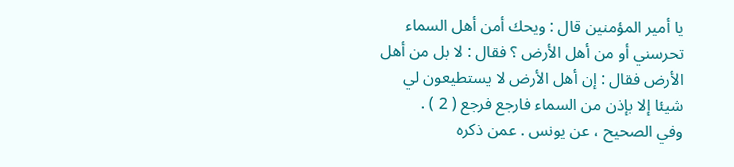يا أمير المؤمنين قال : ويحك أمن أهل السماء تحرسني أو من أهل الأرض ؟ فقال : لا بل من أهل الأرض فقال : إن أهل الأرض لا يستطيعون لي شيئا إلا بإذن من السماء فارجع فرجع ( 2 ) .
وفي الصحيح ، عن يونس . عمن ذكره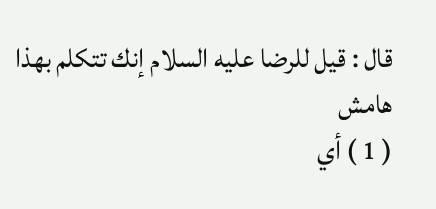قال : قيل للرضا عليه السلام إنك تتكلم بهذا
هامش
( 1 ) أي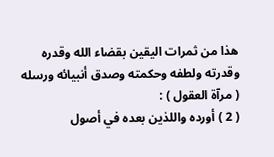هذا من ثمرات اليقين بقضاء الله وقدره وقدرته ولطفه وحكمته وصدق أنبيائه ورسله ( مرآة العقول ) :
( 2 ) أورده واللذين بعده في أصول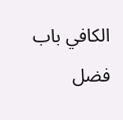الكافي باب فضل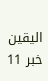اليقين خبر 11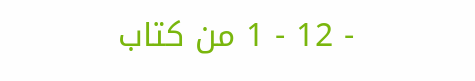- 12 - 1 من كتاب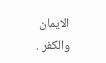الايمان والكفر .